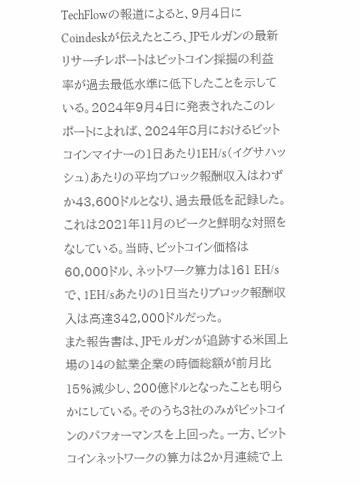TechFlowの報道によると、9月4日にCoindeskが伝えたところ、JPモルガンの最新リサーチレポートはビットコイン採掘の利益率が過去最低水準に低下したことを示している。2024年9月4日に発表されたこのレポートによれば、2024年8月におけるビットコインマイナーの1日あたり1EH/s(イグサハッシュ)あたりの平均ブロック報酬収入はわずか43,600ドルとなり、過去最低を記録した。これは2021年11月のピークと鮮明な対照をなしている。当時、ビットコイン価格は60,000ドル、ネットワーク算力は161 EH/sで、1EH/sあたりの1日当たりブロック報酬収入は高達342,000ドルだった。
また報告書は、JPモルガンが追跡する米国上場の14の鉱業企業の時価総額が前月比15%減少し、200億ドルとなったことも明らかにしている。そのうち3社のみがビットコインのパフォーマンスを上回った。一方、ビットコインネットワークの算力は2か月連続で上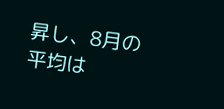昇し、8月の平均は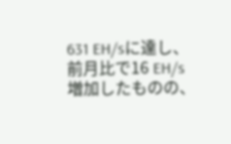631 EH/sに達し、前月比で16 EH/s増加したものの、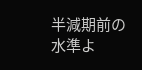半減期前の水準よ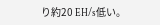り約20 EH/s低い。